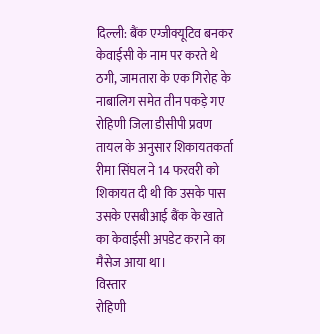दिल्ली: बैंक एग्जीक्यूटिव बनकर केवाईसी के नाम पर करते थे ठगी, जामतारा के एक गिरोह के नाबालिग समेत तीन पकड़े गए
रोहिणी जिला डीसीपी प्रवण तायल के अनुसार शिकायतकर्ता रीमा सिंघल ने 14 फरवरी को शिकायत दी थी कि उसके पास उसके एसबीआई बैंक के खाते का केवाईसी अपडेट कराने का मैसेज आया था।
विस्तार
रोहिणी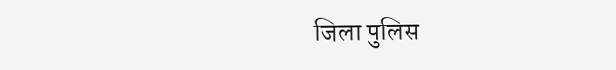जिला पुलिस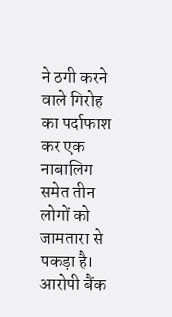ने ठगी करने वाले गिरोह का पर्दाफाश कर एक नाबालिग समेत तीन लोगों को जामतारा से पकड़ा है। आरोपी बैंक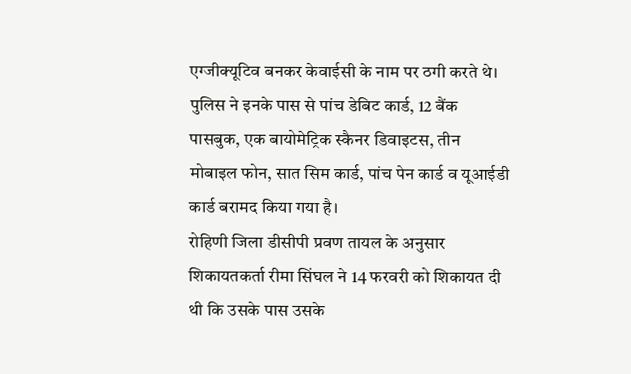एग्जीक्यूटिव बनकर केवाईसी के नाम पर ठगी करते थे। पुलिस ने इनके पास से पांच डेबिट कार्ड, 12 बैंक पासबुक, एक बायोमेट्रिक स्कैनर डिवाइटस, तीन मोबाइल फोन, सात सिम कार्ड, पांच पेन कार्ड व यूआईडी कार्ड बरामद किया गया है।
रोहिणी जिला डीसीपी प्रवण तायल के अनुसार शिकायतकर्ता रीमा सिंघल ने 14 फरवरी को शिकायत दी थी कि उसके पास उसके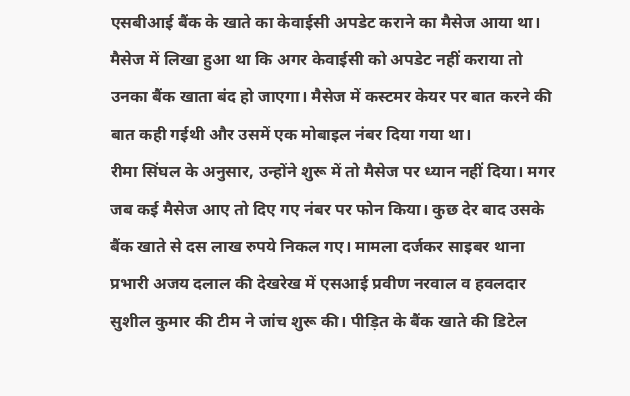एसबीआई बैंक के खाते का केवाईसी अपडेट कराने का मैसेज आया था। मैसेज में लिखा हुआ था कि अगर केवाईसी को अपडेट नहीं कराया तो उनका बैंक खाता बंद हो जाएगा। मैसेज में कस्टमर केयर पर बात करने की बात कही गईथी और उसमें एक मोबाइल नंबर दिया गया था।
रीमा सिंघल के अनुसार, उन्होंने शुरू में तो मैसेज पर ध्यान नहीं दिया। मगर जब कई मैसेज आए तो दिए गए नंबर पर फोन किया। कुछ देर बाद उसके बैंक खाते से दस लाख रुपये निकल गए। मामला दर्जकर साइबर थाना प्रभारी अजय दलाल की देखरेख में एसआई प्रवीण नरवाल व हवलदार सुशील कुमार की टीम ने जांच शुरू की। पीड़ित के बैंक खाते की डिटेल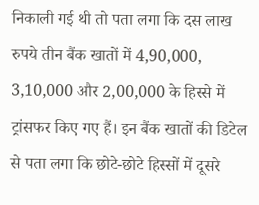निकाली गई थी तो पता लगा कि दस लाख रुपये तीन बैंक खातों में 4,90,000, 3,10,000 और 2,00,000 के हिस्से में ट्रांसफर किए गए हैं। इन बैंक खातों की डिटेल से पता लगा कि छोटे-छोटे हिस्सों में दूसरे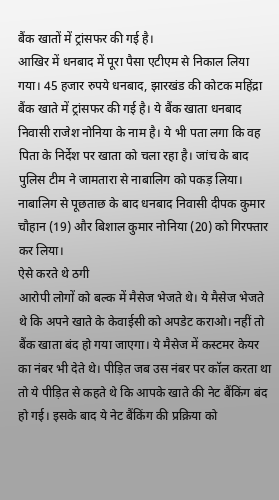बैंक खातों में ट्रांसफर की गई है।
आखिर में धनबाद में पूरा पैसा एटीएम से निकाल लिया गया। 45 हजार रुपये धनबाद, झारखंड की कोटक महिंद्रा बैंक खाते में ट्रांसफर की गई है। ये बैंक खाता धनबाद निवासी राजेश नोनिया के नाम है। ये भी पता लगा कि वह पिता के निर्देश पर खाता को चला रहा है। जांच के बाद पुलिस टीम ने जामतारा से नाबालिग को पकड़ लिया। नाबालिग से पूछताछ के बाद धनबाद निवासी दीपक कुमार चौहान (19) और बिशाल कुमार नोनिया (20) को गिरफ्तार कर लिया।
ऐसे करते थे ठगी
आरोपी लोगों को बल्क में मैसेज भेजते थे। ये मैसेज भेजते थे कि अपने खाते के केवाईसी को अपडेट कराओ। नहीं तो बैंक खाता बंद हो गया जाएगा। ये मैसेज में कस्टमर केयर का नंबर भी देते थे। पीड़ित जब उस नंबर पर कॉल करता था तो ये पीड़ित से कहते थे कि आपके खाते की नेट बैंकिंग बंद हो गई। इसके बाद ये नेट बैंकिंग की प्रक्रिया को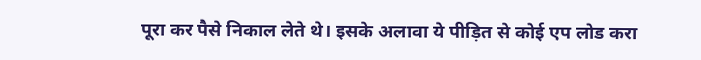पूरा कर पैसे निकाल लेते थे। इसके अलावा ये पीड़ित से कोई एप लोड करा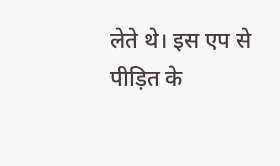लेते थे। इस एप से पीड़ित के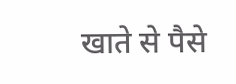खाते से पैसे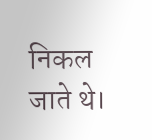निकल जाते थे।